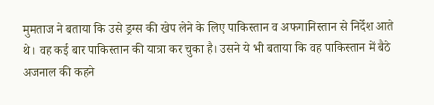मुमताज ने बताया कि उसे ड्रग्स की खेप लेने के लिए पाकिस्तान व अफगानिस्तान से निर्देश आते थे। वह कई बार पाकिस्तान की यात्रा कर चुका है। उसने ये भी बताया कि वह पाकिस्तान में बैठे अजनाल की कहने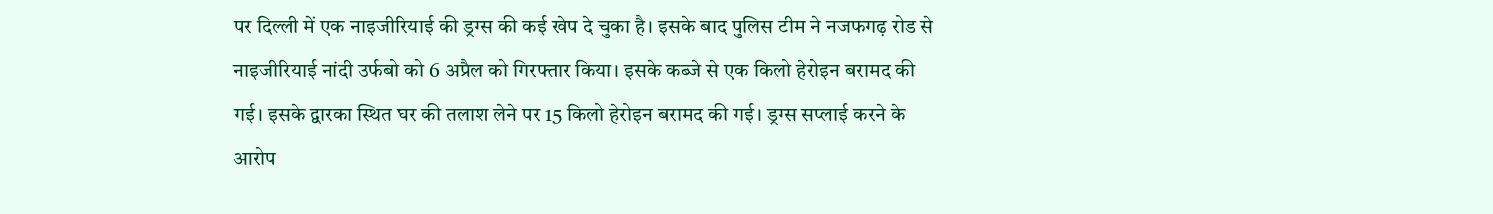पर दिल्ली में एक नाइजीरियाई की ड्रग्स की कई खेप दे चुका है। इसके बाद पुलिस टीम ने नजफगढ़ रोड से नाइजीरियाई नांदी उर्फबो को 6 अप्रैल को गिरफ्तार किया। इसके कब्जे से एक किलो हेरोइन बरामद की गई। इसके द्वारका स्थित घर की तलाश लेने पर 15 किलो हेरोइन बरामद की गई। ड्रग्स सप्लाई करने के आरोप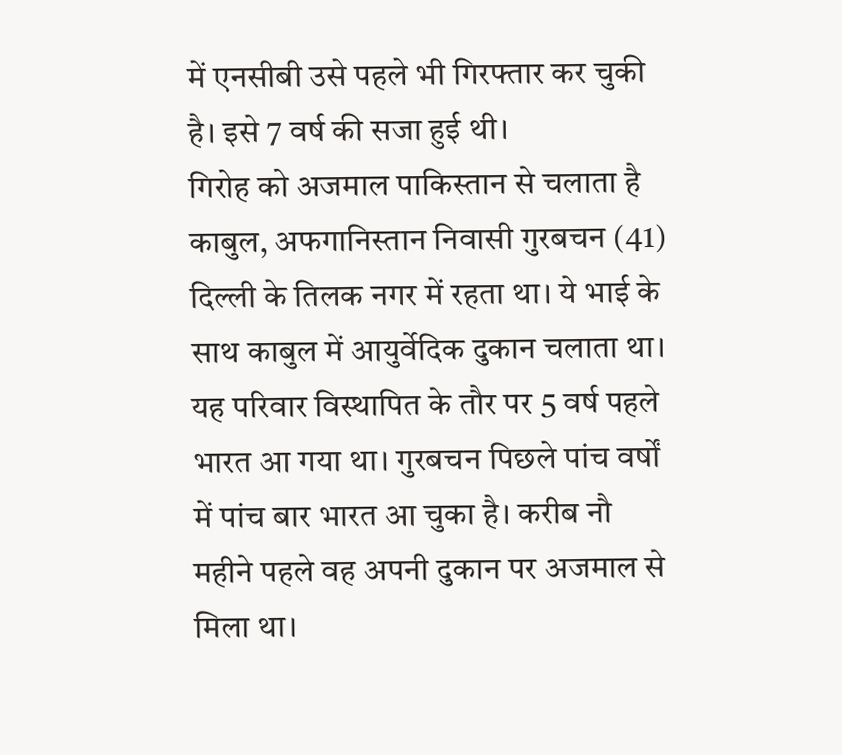में एनसीबी उसे पहले भी गिरफ्तार कर चुकी है। इसे 7 वर्ष की सजा हुई थी।
गिरोह को अजमाल पाकिस्तान से चलाता है
काबुल, अफगानिस्तान निवासी गुरबचन (41) दिल्ली के तिलक नगर में रहता था। ये भाई के साथ काबुल में आयुर्वेदिक दुकान चलाता था। यह परिवार विस्थापित के तौर पर 5 वर्ष पहले भारत आ गया था। गुरबचन पिछले पांच वर्षों में पांच बार भारत आ चुका है। करीब नौ महीने पहले वह अपनी दुकान पर अजमाल से मिला था।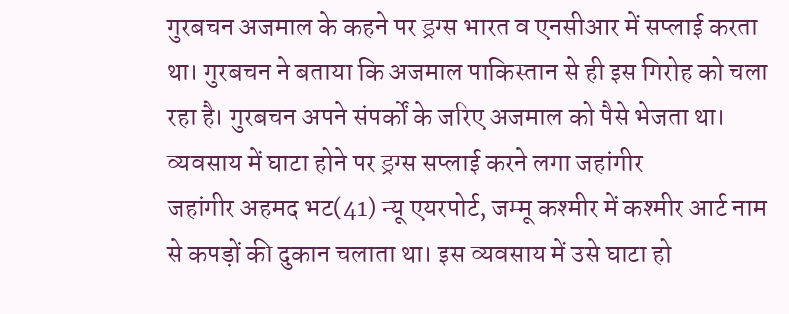गुरबचन अजमाल के कहने पर ड्रग्स भारत व एनसीआर में सप्लाई करता था। गुरबचन ने बताया कि अजमाल पाकिस्तान से ही इस गिरोह को चला रहा है। गुरबचन अपने संपर्कों के जरिए अजमाल को पैसे भेजता था।
व्यवसाय में घाटा होने पर ड्रग्स सप्लाई करने लगा जहांगीर
जहांगीर अहमद भट(41) न्यू एयरपोर्ट, जम्मू कश्मीर में कश्मीर आर्ट नाम से कपड़ों की दुकान चलाता था। इस व्यवसाय में उसे घाटा हो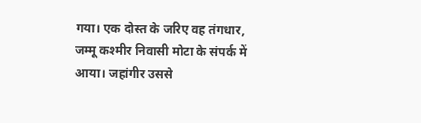गया। एक दोस्त के जरिए वह तंगधार, जम्मू कश्मीर निवासी मोटा के संपर्क में आया। जहांगीर उससे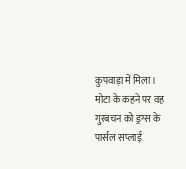कुपवाड़ा में मिला। मोटा के कहने पर वह गुरबचन को ड्रग्स के पार्सल सप्लाई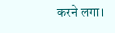करने लगा।